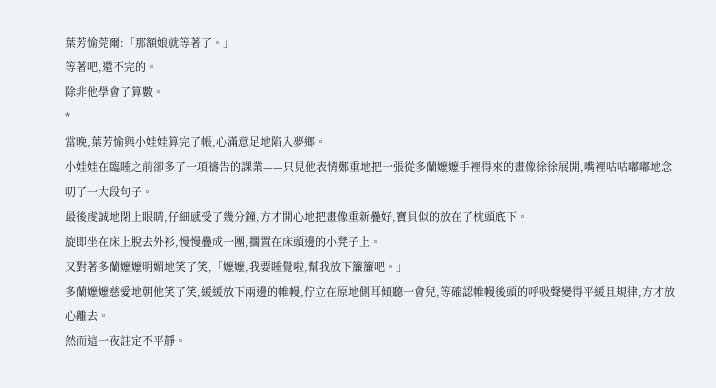葉芳愉莞爾:「那額娘就等著了。」
等著吧,還不完的。
除非他學會了算數。
*
當晚,葉芳愉與小娃娃算完了帳,心滿意足地陷入夢鄉。
小娃娃在臨睡之前卻多了一項禱告的課業——只見他表情鄭重地把一張從多蘭嬤嬤手裡得來的畫像徐徐展開,嘴裡咕咕嘟嘟地念叨了一大段句子。
最後虔誠地閉上眼睛,仔細感受了幾分鐘,方才開心地把畫像重新疊好,寶貝似的放在了枕頭底下。
旋即坐在床上脫去外衫,慢慢疊成一團,擱置在床頭邊的小凳子上。
又對著多蘭嬤嬤明媚地笑了笑,「嬤嬤,我要睡覺啦,幫我放下簾簾吧。」
多蘭嬤嬤慈愛地朝他笑了笑,緩緩放下兩邊的帷幔,佇立在原地側耳傾聽一會兒,等確認帷幔後頭的呼吸聲變得平緩且規律,方才放心離去。
然而這一夜註定不平靜。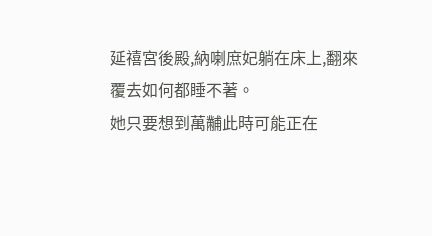延禧宮後殿,納喇庶妃躺在床上,翻來覆去如何都睡不著。
她只要想到萬黼此時可能正在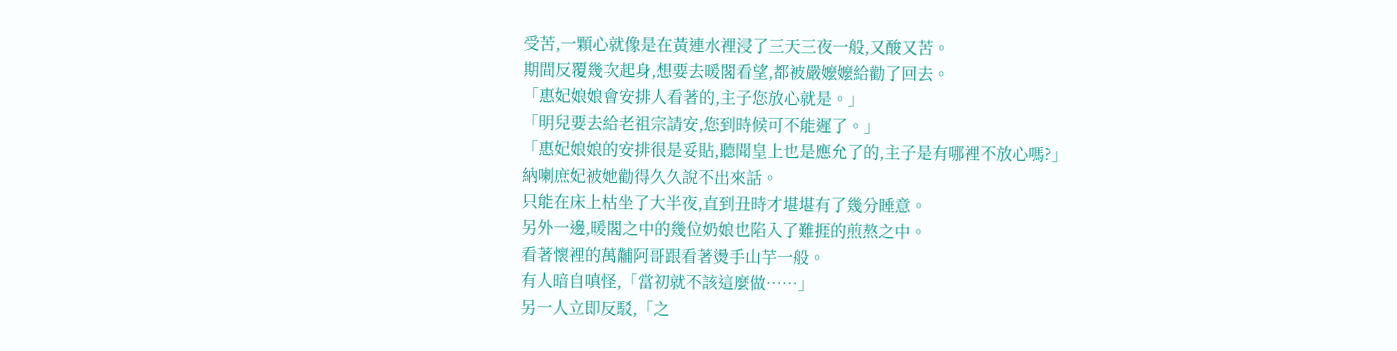受苦,一顆心就像是在黃連水裡浸了三天三夜一般,又酸又苦。
期間反覆幾次起身,想要去暖閣看望,都被嚴嬤嬤給勸了回去。
「惠妃娘娘會安排人看著的,主子您放心就是。」
「明兒要去給老祖宗請安,您到時候可不能遲了。」
「惠妃娘娘的安排很是妥貼,聽聞皇上也是應允了的,主子是有哪裡不放心嗎?」
納喇庶妃被她勸得久久說不出來話。
只能在床上枯坐了大半夜,直到丑時才堪堪有了幾分睡意。
另外一邊,暖閣之中的幾位奶娘也陷入了難捱的煎熬之中。
看著懷裡的萬黼阿哥跟看著燙手山芋一般。
有人暗自嗔怪,「當初就不該這麼做……」
另一人立即反駁,「之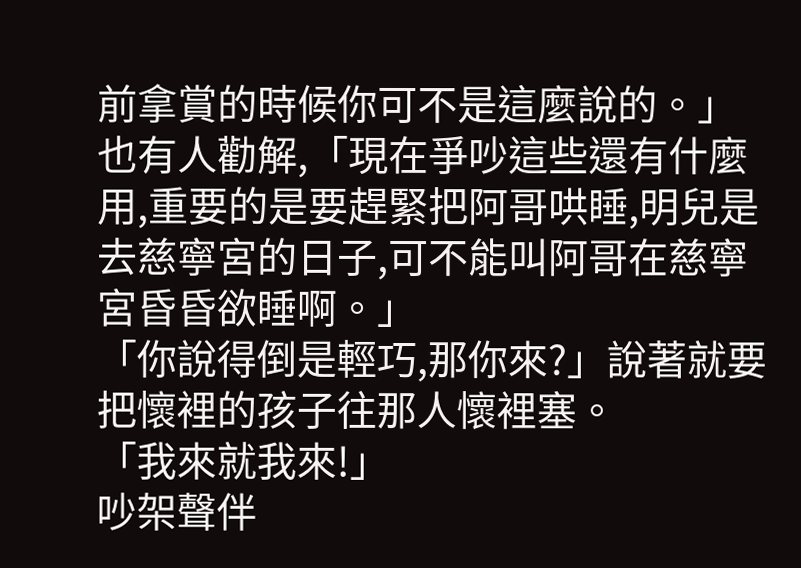前拿賞的時候你可不是這麼說的。」
也有人勸解,「現在爭吵這些還有什麼用,重要的是要趕緊把阿哥哄睡,明兒是去慈寧宮的日子,可不能叫阿哥在慈寧宮昏昏欲睡啊。」
「你說得倒是輕巧,那你來?」說著就要把懷裡的孩子往那人懷裡塞。
「我來就我來!」
吵架聲伴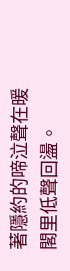著隱約的啼泣聲在暖閣里低聲回盪。